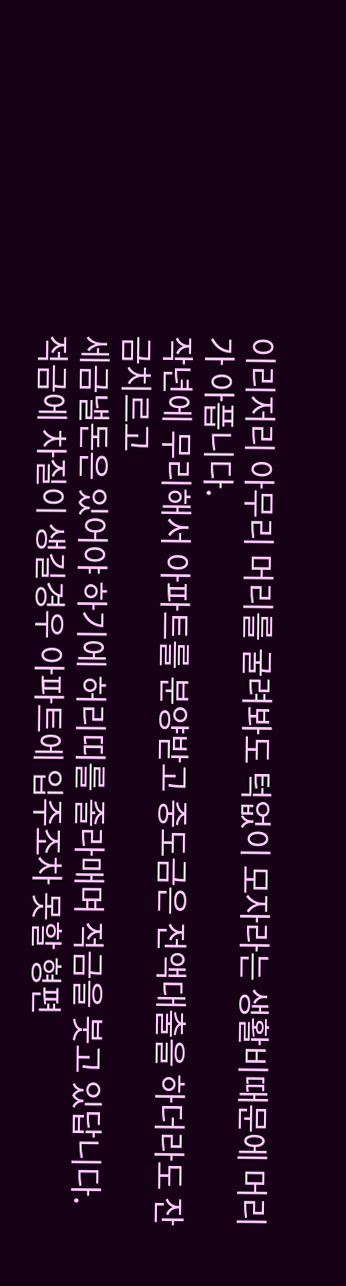이리저리 아무리 머리를 굴려봐도 턱없이 모자라는 생활비때문에 머리가 아픕니다.
작년에 무리해서 아파트를 분양받고 중도금은 전액대출을 하더라도 잔금치르고
세금낼돈은 있어야 하기에 허리띠를 졸라매며 적금을 붓고 있답니다.
적금에 차질이 생길경우 아파트에 입주조차 못할 형편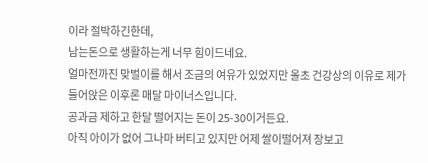이라 절박하긴한데,
남는돈으로 생활하는게 너무 힘이드네요.
얼마전까진 맞벌이를 해서 조금의 여유가 있었지만 올초 건강상의 이유로 제가
들어앉은 이후론 매달 마이너스입니다.
공과금 제하고 한달 떨어지는 돈이 25-30이거든요.
아직 아이가 없어 그나마 버티고 있지만 어제 쌀이떨어져 장보고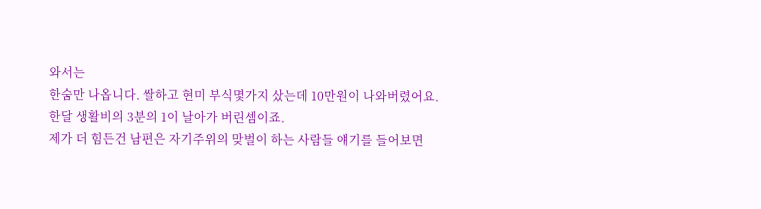와서는
한숨만 나옵니다. 쌀하고 현미 부식몇가지 샀는데 10만원이 나와버렸어요.
한달 생활비의 3분의 1이 날아가 버린셈이죠.
제가 더 힘든건 남편은 자기주위의 맞벌이 하는 사람들 얘기를 들어보면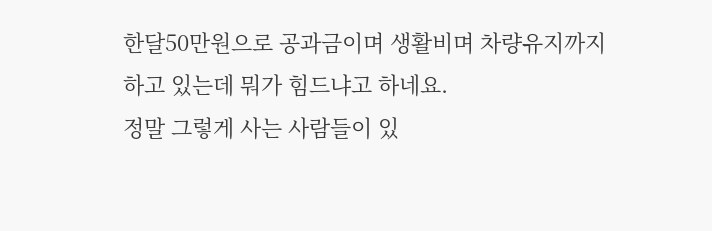한달50만원으로 공과금이며 생활비며 차량유지까지 하고 있는데 뭐가 힘드냐고 하네요.
정말 그렇게 사는 사람들이 있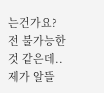는건가요?
전 불가능한것 같은데.. 제가 알뜰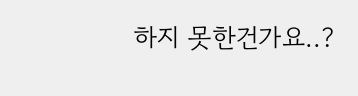하지 못한건가요..?